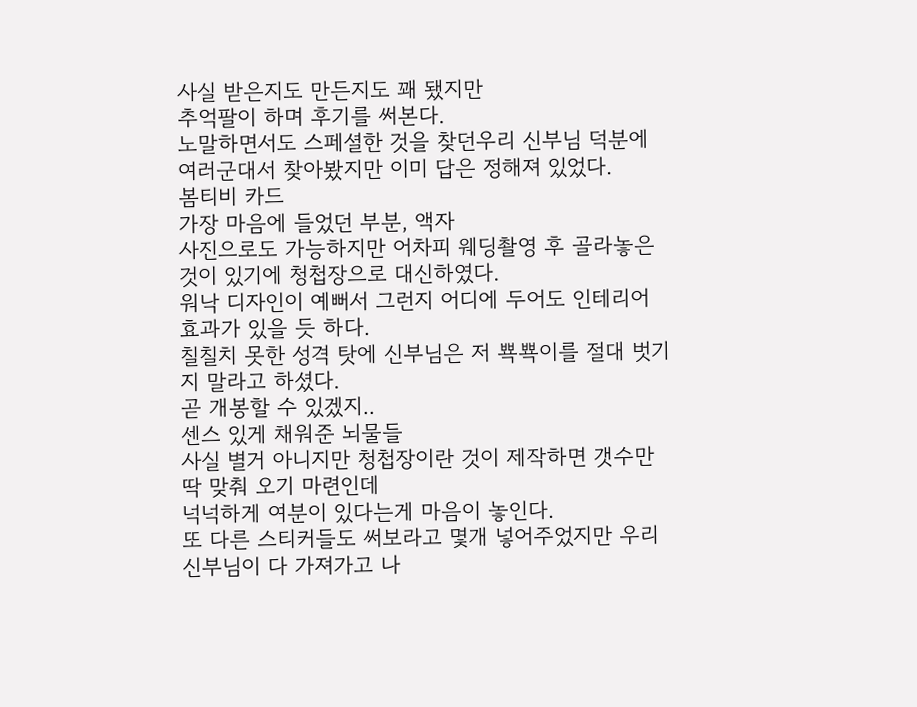사실 받은지도 만든지도 꽤 됐지만
추억팔이 하며 후기를 써본다.
노말하면서도 스페셜한 것을 찾던우리 신부님 덕분에 여러군대서 찾아봤지만 이미 답은 정해져 있었다.
봄티비 카드
가장 마음에 들었던 부분, 액자
사진으로도 가능하지만 어차피 웨딩촬영 후 골라놓은 것이 있기에 청첩장으로 대신하였다.
워낙 디자인이 예뻐서 그런지 어디에 두어도 인테리어 효과가 있을 듯 하다.
칠칠치 못한 성격 탓에 신부님은 저 뾱뾱이를 절대 벗기지 말라고 하셨다.
곧 개봉할 수 있겠지..
센스 있게 채워준 뇌물들
사실 별거 아니지만 청첩장이란 것이 제작하면 갯수만 딱 맞춰 오기 마련인데
넉넉하게 여분이 있다는게 마음이 놓인다.
또 다른 스티커들도 써보라고 몇개 넣어주었지만 우리 신부님이 다 가져가고 나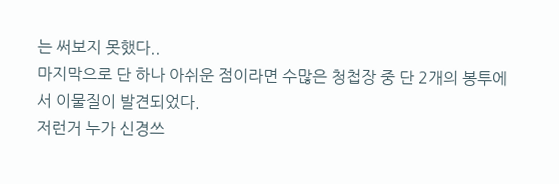는 써보지 못했다..
마지막으로 단 하나 아쉬운 점이라면 수많은 청첩장 중 단 2개의 봉투에서 이물질이 발견되었다.
저런거 누가 신경쓰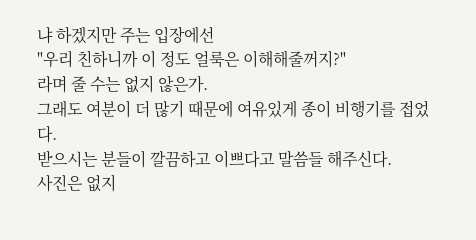냐 하겠지만 주는 입장에선
"우리 친하니까 이 정도 얼룩은 이해해줄꺼지?"
라며 줄 수는 없지 않은가.
그래도 여분이 더 많기 때문에 여유있게 종이 비행기를 접었다.
받으시는 분들이 깔끔하고 이쁘다고 말씀들 해주신다.
사진은 없지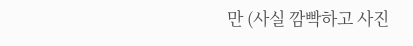만 (사실 깜빡하고 사진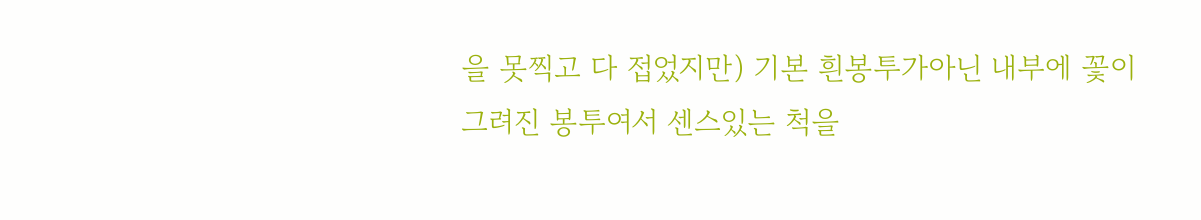을 못찍고 다 접었지만) 기본 흰봉투가아닌 내부에 꽃이 그려진 봉투여서 센스있는 척을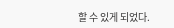할 수 있게 되었다.